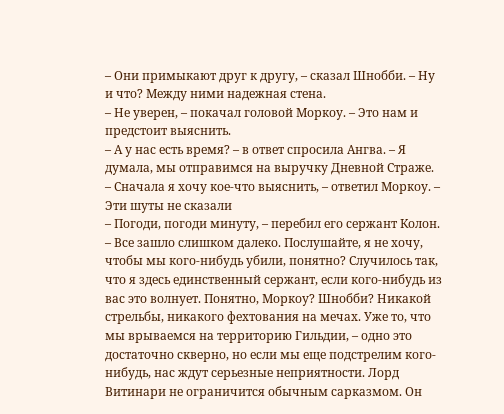– Они примыкают друг к другу, – сказал Шнобби. – Ну и что? Между ними надежная стена.
– Не уверен, – покачал головой Моркоу. – Это нам и предстоит выяснить.
– А у нас есть время? – в ответ спросила Ангва. – Я думала, мы отправимся на выручку Дневной Страже.
– Сначала я хочу кое-что выяснить, – ответил Моркоу. – Эти шуты не сказали
– Погоди, погоди минуту, – перебил его сержант Колон. – Все зашло слишком далеко. Послушайте, я не хочу, чтобы мы кого-нибудь убили, понятно? Случилось так, что я здесь единственный сержант, если кого-нибудь из вас это волнует. Понятно, Моркоу? Шнобби? Никакой стрельбы, никакого фехтования на мечах. Уже то, что мы врываемся на территорию Гильдии, – одно это достаточно скверно, но если мы еще подстрелим кого-нибудь, нас ждут серьезные неприятности. Лорд Витинари не ограничится обычным сарказмом. Он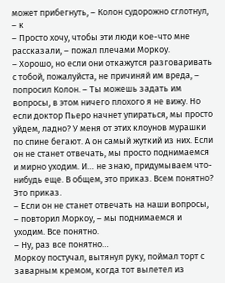может прибегнуть, – Колон судорожно сглотнул, – к
– Просто хочу, чтобы эти люди кое-что мне рассказали, – пожал плечами Моркоу.
– Хорошо, но если они откажутся разговаривать с тобой, пожалуйста, не причиняй им вреда, – попросил Колон. – Ты можешь задать им вопросы, в этом ничего плохого я не вижу. Но если доктор Пьеро начнет упираться, мы просто уйдем, ладно? У меня от этих клоунов мурашки по спине бегают. А он самый жуткий из них. Если он не станет отвечать, мы просто поднимаемся и мирно уходим. И… не знаю, придумываем что-нибудь еще. В общем, это приказ. Всем понятно? Это приказ.
– Если он не станет отвечать на наши вопросы, – повторил Моркоу, – мы поднимаемся и уходим. Все понятно.
– Ну, раз все понятно…
Моркоу постучал, вытянул руку, поймал торт с заварным кремом, когда тот вылетел из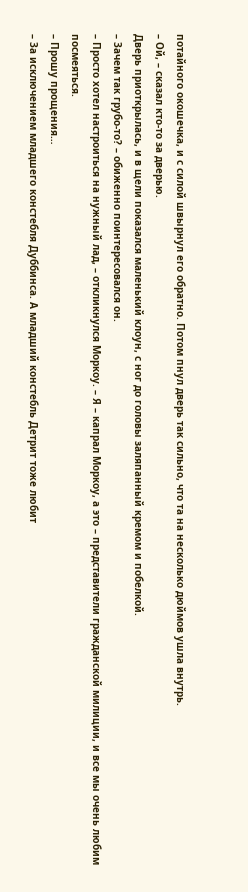потайного окошечка, и с силой швырнул его обратно. Потом пнул дверь так сильно, что та на несколько дюймов ушла внутрь.
– Ой, – сказал кто-то за дверью.
Дверь приоткрылась, и в щели показался маленький клоун, с ног до головы заляпанный кремом и побелкой.
– Зачем так грубо-то? – обиженно поинтересовался он.
– Просто хотел настроиться на нужный лад, – откликнулся Моркоу. – Я – капрал Моркоу, а это – представители гражданской милиции, и все мы очень любим посмеяться.
– Прошу прощения…
– За исключением младшего констебля Дуббинса. А младший констебль Детрит тоже любит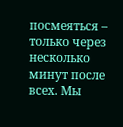посмеяться – только через несколько минут после всех. Мы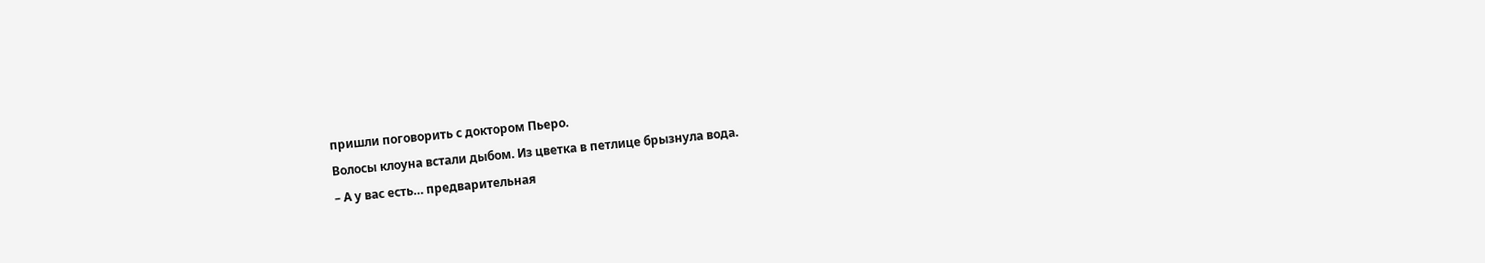пришли поговорить с доктором Пьеро.
Волосы клоуна встали дыбом. Из цветка в петлице брызнула вода.
– А у вас есть… предварительная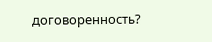договоренность?